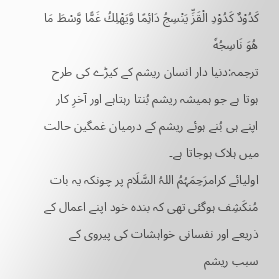كَدُوْدٌ كَدُوْدِ الْقَزِّ يَنْسِجُ دَائِمًا وَّيَهْلِكُ غَمًّا وَّسْطَ مَا هُوَ نَاسِجُهٗ
ترجمہ:دنیا دار انسان ریشم کے کیڑے کی طرح ہوتا ہے جو ہمیشہ ریشم بُنتا رہتاہے اور آخرِ کار اپنے ہی بُنے ہوئے ریشم کے درمیان غمگین حالت میں ہلاک ہوجاتا ہے۔
اولیائے کرامرَحِمَہُمُ اللہُ السَّلَام پر چونکہ یہ بات مُنکَشِف ہوگئی تھی کہ بندہ خود اپنے اعمال کے ذریعے اور نفسانی خواہشات کی پیروی کے سبب ریشم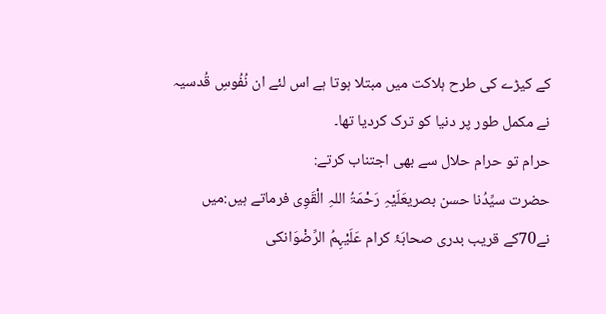کے کیڑے کی طرح ہلاکت میں مبتلا ہوتا ہے اس لئے ان نُفُوسِ قُدسیہ نے مکمل طور پر دنیا کو ترک کردیا تھا۔
حرام تو حرام حلال سے بھی اجتناب کرتے:
حضرت سیِّدُنا حسن بصریعَلَیْہِ رَحْمَۃُ اللہِ الْقَوِی فرماتے ہیں:میں نے70کے قریب بدری صحابَۂ کرام عَلَیْہِمُ الرِّضْوَانکی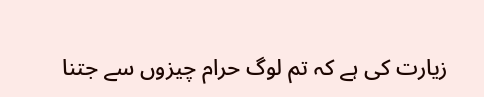زیارت کی ہے کہ تم لوگ حرام چیزوں سے جتنا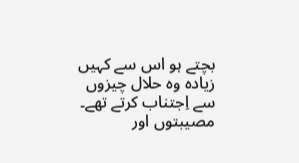بچتے ہو اس سے کہیں زیادہ وہ حلال چیزوں سے اِجتناب کرتے تھے۔
مصیبتوں اور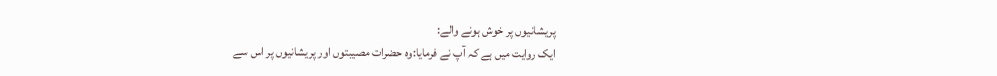پریشانیوں پر خوش ہونے والے:
ایک روایت میں ہے کہ آپ نے فرمایا:وہ حضرات مصیبتوں اور پریشانیوں پر اس سے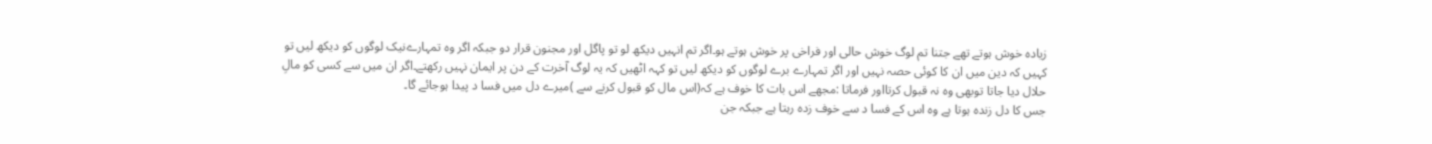زیادہ خوش ہوتے تھے جتنا تم لوگ خوش حالی اور فراخی پر خوش ہوتے ہو۔اگر تم انہیں دیکھ لو تو پاگل اور مجنون قرار دو جبکہ اگر وہ تمہارےنیک لوگوں کو دیکھ لیں تو کہیں کہ دین میں ان کا کوئی حصہ نہیں اور اگر تمہارے برے لوگوں کو دیکھ لیں تو کہہ اٹھیں کہ یہ لوگ آخرت کے دن پر ایمان نہیں رکھتے۔اگر ان میں سے کسی کو مالِ حلال دیا جاتا توبھی وہ نہ قبول کرتااور فرماتا :مجھے اس بات کا خوف ہے کہ(اس مال کو قبول کرنے سے )میرے دل میں فسا د پیدا ہوجائے گا۔
جس کا دل زندہ ہوتا ہے وہ اس کے فسا د سے خوف زدہ رہتا ہے جبکہ جن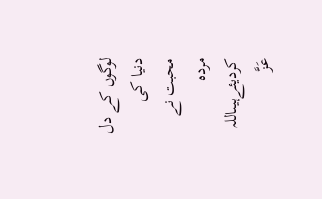لوگوں کے دل دنیا کی محبت نے مردہ کردیئےہیںاللہ عَزَّ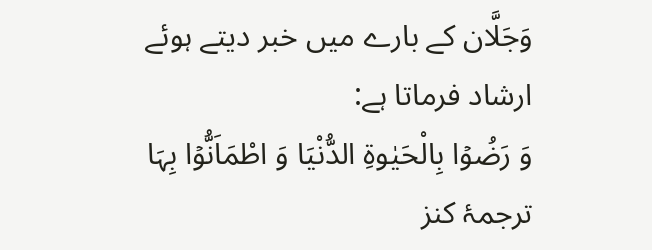وَجَلَّان کے بارے میں خبر دیتے ہوئے ارشاد فرماتا ہے:
وَ رَضُوۡا بِالْحَیٰوۃِ الدُّنْیَا وَ اطْمَاَنُّوۡا بِہَا
ترجمۂ کنز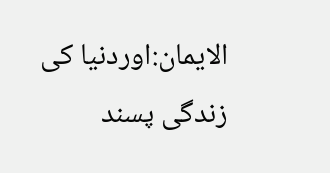الایمان:اوردنیا کی زندگی پسند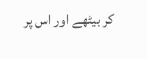کر بیٹھے اور اس پر